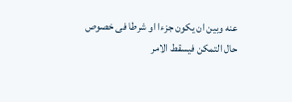عنه وبين ان يكون جزءا او شرطا فى خصوص حال التمكن فيسقط الامر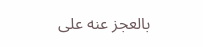بالعجز عنه على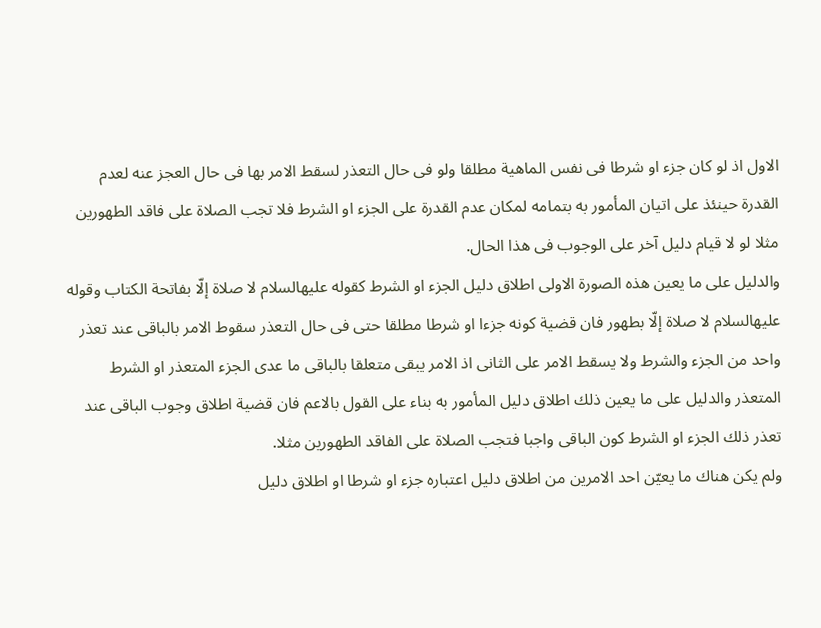الاول اذ لو كان جزء او شرطا فى نفس الماهية مطلقا ولو فى حال التعذر لسقط الامر بها فى حال العجز عنه لعدم القدرة حينئذ على اتيان المأمور به بتمامه لمكان عدم القدرة على الجزء او الشرط فلا تجب الصلاة على فاقد الطهورين مثلا لو لا قيام دليل آخر على الوجوب فى هذا الحال.
والدليل على ما يعين هذه الصورة الاولى اطلاق دليل الجزء او الشرط كقوله عليهالسلام لا صلاة إلّا بفاتحة الكتاب وقوله عليهالسلام لا صلاة إلّا بطهور فان قضية كونه جزءا او شرطا مطلقا حتى فى حال التعذر سقوط الامر بالباقى عند تعذر واحد من الجزء والشرط ولا يسقط الامر على الثانى اذ الامر يبقى متعلقا بالباقى ما عدى الجزء المتعذر او الشرط المتعذر والدليل على ما يعين ذلك اطلاق دليل المأمور به بناء على القول بالاعم فان قضية اطلاق وجوب الباقى عند تعذر ذلك الجزء او الشرط كون الباقى واجبا فتجب الصلاة على الفاقد الطهورين مثلا.
ولم يكن هناك ما يعيّن احد الامرين من اطلاق دليل اعتباره جزء او شرطا او اطلاق دليل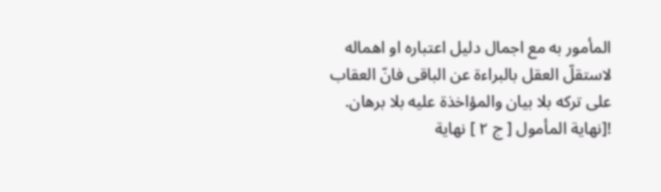المأمور به مع اجمال دليل اعتباره او اهماله لاستقلّ العقل بالبراءة عن الباقى فانّ العقاب على تركه بلا بيان والمؤاخذة عليه بلا برهان.
![نهاية المأمول [ ج ٢ ] نهاية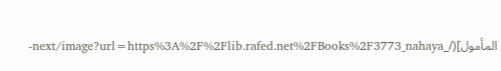المأمول](/_next/image?url=https%3A%2F%2Flib.rafed.net%2FBooks%2F3773_nahaya-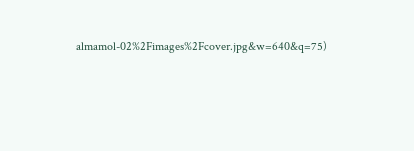almamol-02%2Fimages%2Fcover.jpg&w=640&q=75)